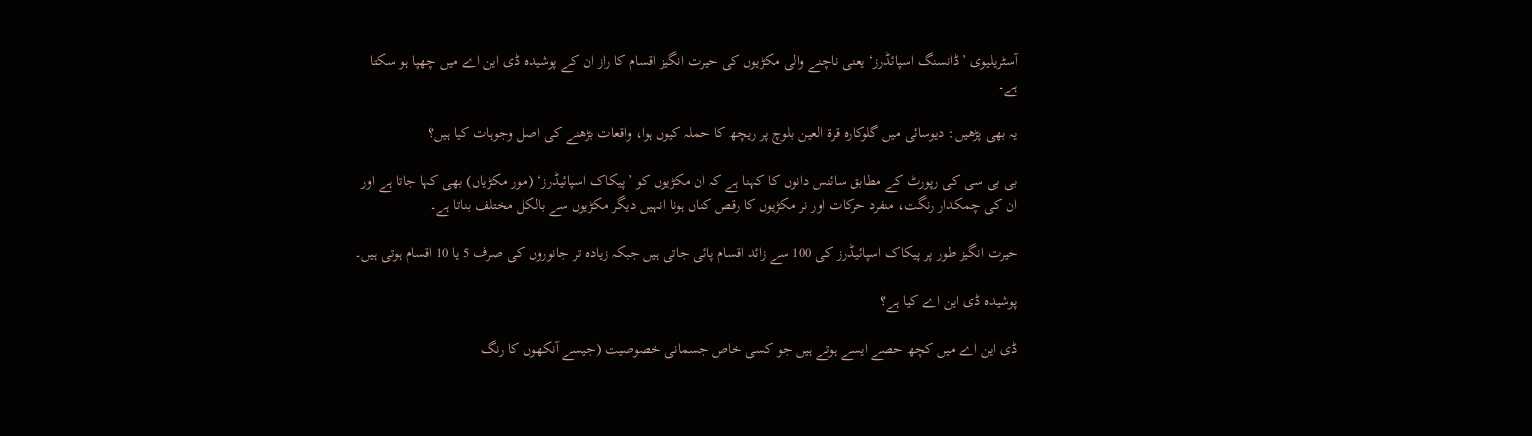آسٹریلیوی ’ڈانسنگ اسپائڈرز‘ یعنی ناچنے والی مکڑیوں کی حیرت انگیز اقسام کا راز ان کے پوشیدہ ڈی این اے میں چھپا ہو سکتا ہے۔

یہ بھی پڑھیں: دیوسائی میں گلوکارہ قرۃ العین بلوچ پر ریچھ کا حملہ کیوں ہوا، واقعات بڑھنے کی اصل وجوہات کیا ہیں؟

بی بی سی کی رپورٹ کے مطابق سائنس دانوں کا کہنا ہے کہ ان مکڑیوں کو ’پیکاک اسپائیڈرز‘ (مور مکڑیاں) بھی کہا جاتا ہے اور ان کی چمکدار رنگت، منفرد حرکات اور نر مکڑیوں کا رقص کناں ہونا انہیں دیگر مکڑیوں سے بالکل مختلف بناتا ہے۔

حیرت انگیز طور پر پیکاک اسپائیڈرز کی 100 سے زائد اقسام پائی جاتی ہیں جبکہ زیادہ تر جانوروں کی صرف 5 یا 10 اقسام ہوتی ہیں۔

پوشیدہ ڈی این اے کیا ہے؟

ڈی این اے میں کچھ حصے ایسے ہوتے ہیں جو کسی خاص جسمانی خصوصیت (جیسے آنکھوں کا رنگ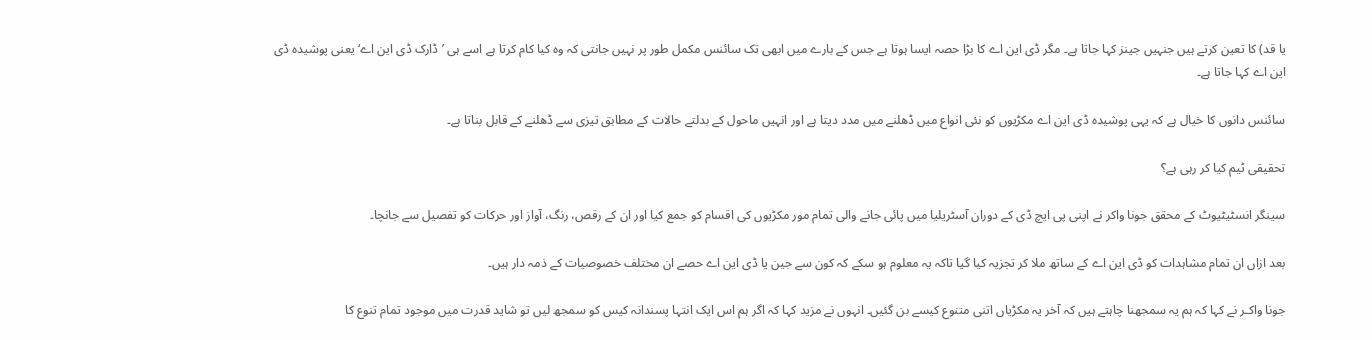یا قد) کا تعین کرتے ہیں جنہیں جینز کہا جاتا ہے۔ مگر ڈی این اے کا بڑا حصہ ایسا ہوتا ہے جس کے بارے میں ابھی تک سائنس مکمل طور پر نہیں جانتی کہ وہ کیا کام کرتا ہے اسے ہی ’ڈارک ڈی این اے‘ یعنی پوشیدہ ڈی این اے کہا جاتا ہے۔

سائنس دانوں کا خیال ہے کہ یہی پوشیدہ ڈی این اے مکڑیوں کو نئی انواع میں ڈھلنے میں مدد دیتا ہے اور انہیں ماحول کے بدلتے حالات کے مطابق تیزی سے ڈھلنے کے قابل بناتا ہے۔

تحقیقی ٹیم کیا کر رہی ہے؟

سینگر انسٹیٹیوٹ کے محقق جونا واکر نے اپنی پی ایچ ڈی کے دوران آسٹریلیا میں پائی جانے والی تمام مور مکڑیوں کی اقسام کو جمع کیا اور ان کے رقص، رنگ، آواز اور حرکات کو تفصیل سے جانچا۔

بعد ازاں ان تمام مشاہدات کو ڈی این اے کے ساتھ ملا کر تجزیہ کیا گیا تاکہ یہ معلوم ہو سکے کہ کون سے جین یا ڈی این اے حصے ان مختلف خصوصیات کے ذمہ دار ہیں۔

جونا واکـر نے کہا کہ ہم یہ سمجھنا چاہتے ہیں کہ آخر یہ مکڑیاں اتنی متنوع کیسے بن گئیں۔ انہوں نے مزید کہا کہ اگر ہم اس ایک انتہا پسندانہ کیس کو سمجھ لیں تو شاید قدرت میں موجود تمام تنوع کا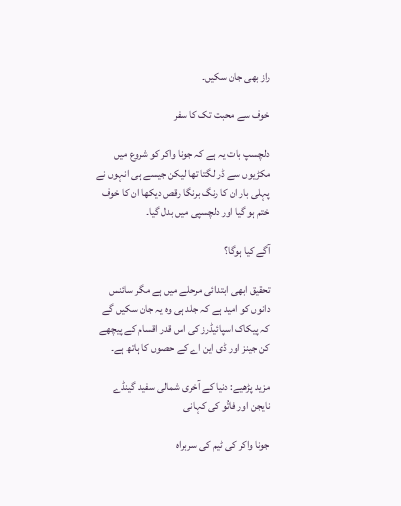راز بھی جان سکیں۔

خوف سے محبت تک کا سفر

دلچسپ بات یہ ہے کہ جونا واکر کو شروع میں مکڑیوں سے ڈر لگتا تھا لیکن جیسے ہی انہوں نے پہلی بار ان کا رنگ برنگا رقص دیکھا ان کا خوف ختم ہو گیا اور دلچسپی میں بدل گیا۔

آگے کیا ہوگا؟

تحقیق ابھی ابتدائی مرحلے میں ہے مگر سائنس دانوں کو امید ہے کہ جلد ہی وہ یہ جان سکیں گے کہ پیکاک اسپائیڈرز کی اس قدر اقسام کے پیچھے کن جینز اور ڈی این اے کے حصوں کا ہاتھ ہے۔

مزید پڑھیے: دنیا کے آخری شمالی سفید گینڈے نایجن اور فاتُو کی کہانی

جونا واکر کی ٹیم کی سربراہ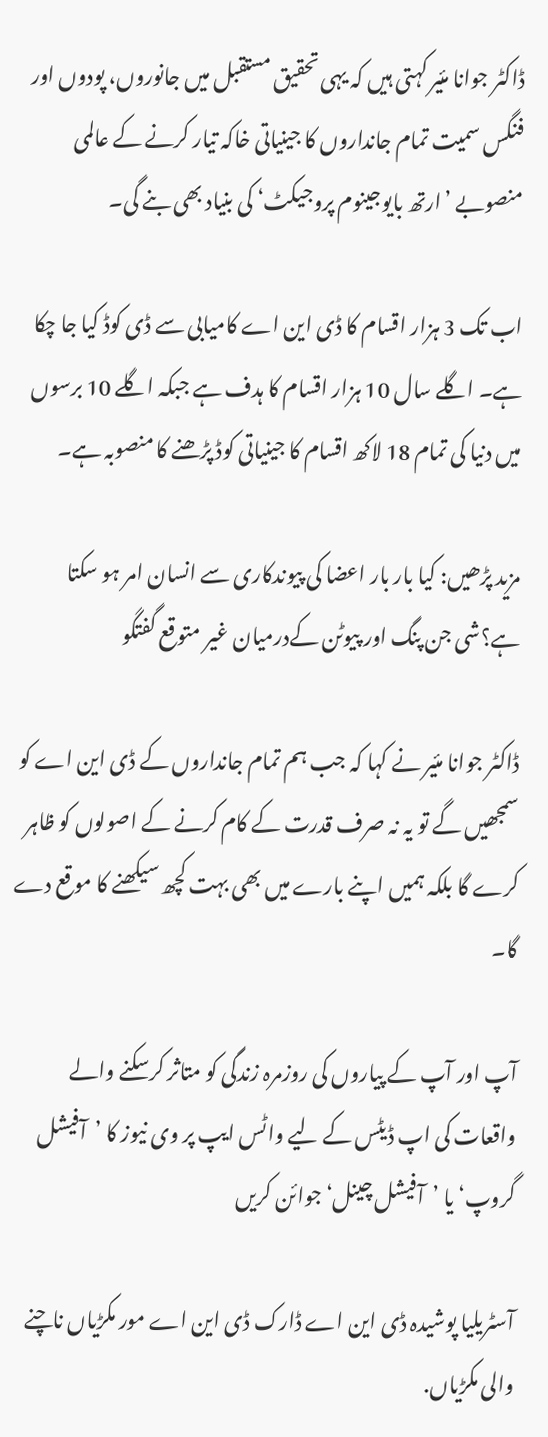ڈاکٹر جوانا مئیر کہتی ہیں کہ یہی تحقیق مستقبل میں جانوروں، پودوں اور فنگس سمیت تمام جانداروں کا جینیاتی خاکہ تیار کرنے کے عالمی منصوبے ’ارتھ بایوجینوم پروجیکٹ‘ کی بنیاد بھی بنے گی۔

اب تک 3 ہزار اقسام کا ڈی این اے کامیابی سے ڈی کوڈ کیا جا چکا ہے۔ اگلے سال 10 ہزار اقسام کا ہدف ہے جبکہ اگلے 10 برسوں میں دنیا کی تمام 18 لاکھ اقسام کا جینیاتی کوڈ پڑھنے کا منصوبہ ہے۔

مزید پڑھیں: کیا بار بار اعضا کی پیوندکاری سے انسان امر ہو سکتا ہے؟شی جن پنگ اور پیوٹن کےدرمیان غیر متوقع گفتگو

ڈاکٹر جوانا مئیر نے کہا کہ جب ہم تمام جانداروں کے ڈی این اے کو سمجھیں گے تو یہ نہ صرف قدرت کے کام کرنے کے اصولوں کو ظاہر کرے گا بلکہ ہمیں اپنے بارے میں بھی بہت کچھ سیکھنے کا موقع دے گا۔

آپ اور آپ کے پیاروں کی روزمرہ زندگی کو متاثر کرسکنے والے واقعات کی اپ ڈیٹس کے لیے واٹس ایپ پر وی نیوز کا ’آفیشل گروپ‘ یا ’آفیشل چینل‘ جوائن کریں

آسٹریلیا پوشیدہ ڈی این اے ڈارک ڈی این اے مور مکڑیاں ناچنے والی مکڑیاں.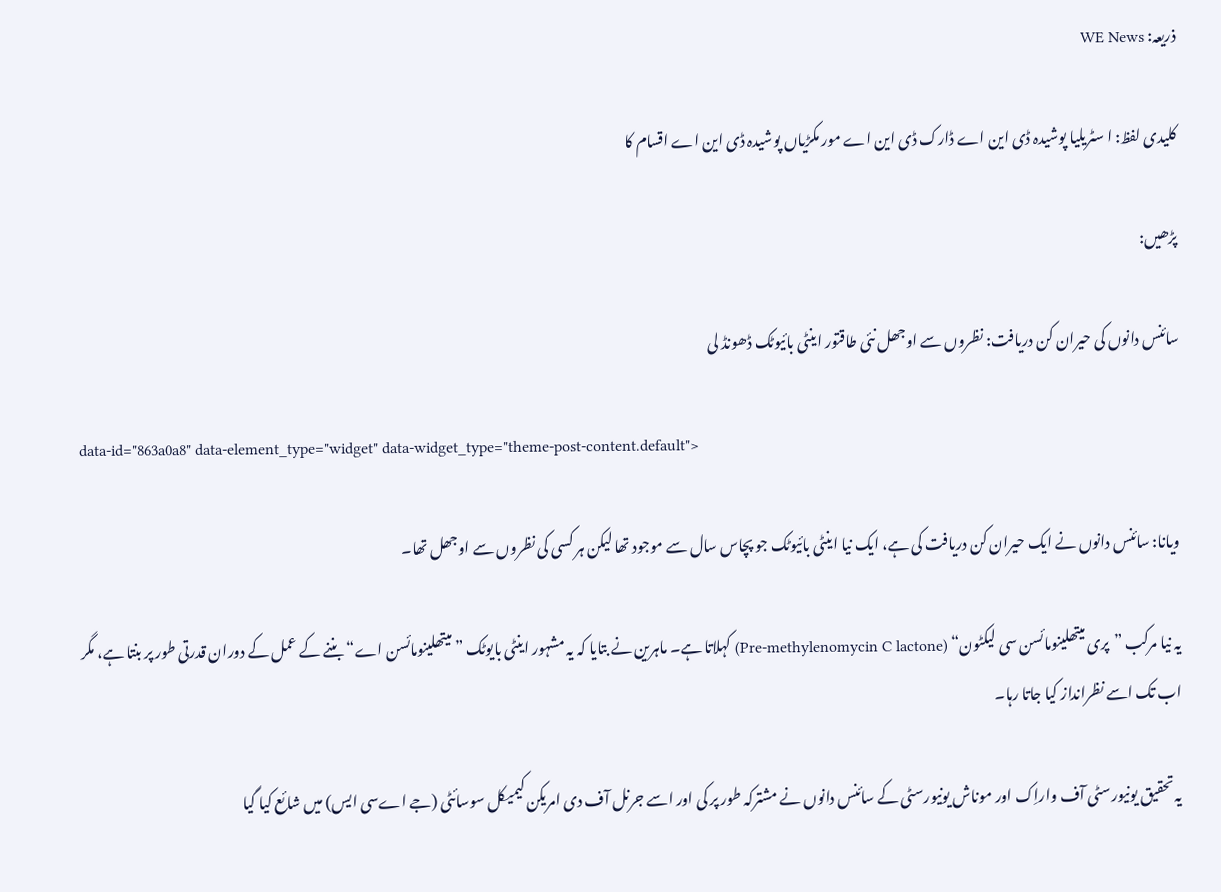ذریعہ: WE News

کلیدی لفظ: ا سٹریلیا پوشیدہ ڈی این اے ڈارک ڈی این اے مور مکڑیاں پوشیدہ ڈی این اے اقسام کا

پڑھیں:

سائنس دانوں کی حیران کن دریافت: نظروں سے اوجھل نئی طاقتور اینٹی بائیوٹک ڈھونڈ لی

data-id="863a0a8" data-element_type="widget" data-widget_type="theme-post-content.default">

ویانا: سائنس دانوں نے ایک حیران کن دریافت کی ہے، ایک نیا اینٹی بائیوٹک جو پچاس سال سے موجود تھا لیکن ہر کسی کی نظروں سے اوجھل تھا۔

یہ نیا مرکب ”پری میتھلینومائسن سی لیکٹون“ (Pre-methylenomycin C lactone) کہلاتا ہے۔ ماہرین نے بتایا کہ یہ مشہور اینٹی بایوٹک ”میتھلینومائسن اے“ بننے کے عمل کے دوران قدرتی طور پر بنتا ہے، مگر اب تک اسے نظرانداز کیا جاتا رہا۔

یہ تحقیق یونیورسٹی آف واراِک اور موناش یونیورسٹی کے سائنس دانوں نے مشترکہ طور پر کی اور اسے جرنل آف دی امریکن کیمیکل سوسائٹی (جے اےسی ایس) میں شائع کیا گیا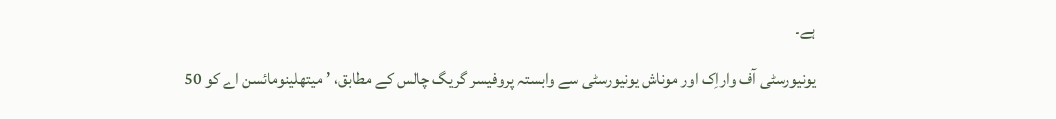ہے۔

یونیورسٹی آف واراِک اور موناش یونیورسٹی سے وابستہ پروفیسر گریگ چالس کے مطابق، ’میتھلینومائسن اے کو 50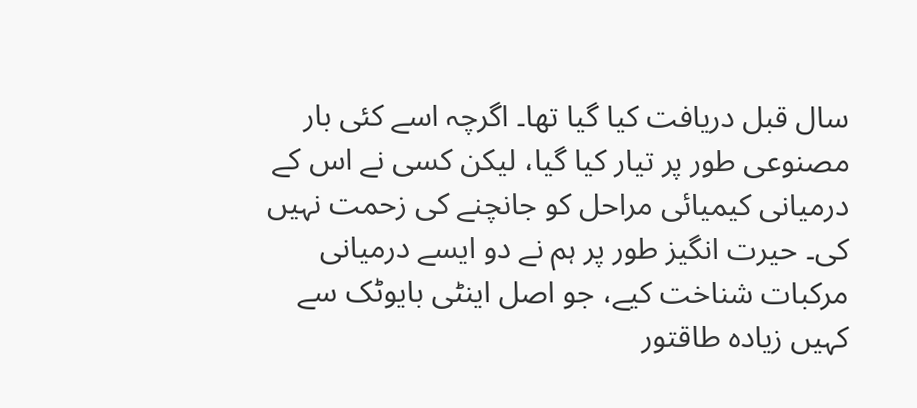سال قبل دریافت کیا گیا تھا۔ اگرچہ اسے کئی بار مصنوعی طور پر تیار کیا گیا، لیکن کسی نے اس کے درمیانی کیمیائی مراحل کو جانچنے کی زحمت نہیں کی۔ حیرت انگیز طور پر ہم نے دو ایسے درمیانی مرکبات شناخت کیے، جو اصل اینٹی بایوٹک سے کہیں زیادہ طاقتور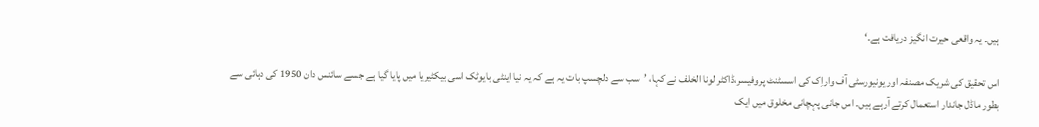ہیں۔ یہ واقعی حیرت انگیز دریافت ہے۔‘

اس تحقیق کی شریک مصنفہ اور یونیورسٹی آف واراِک کی اسسٹنٹ پروفیسر،ڈاکٹر لونا الخلف نے کہا، ’سب سے دلچسپ بات یہ ہے کہ یہ نیا اینٹی بایوٹک اسی بیکٹیریا میں پایا گیا ہے جسے سائنس دان 1950 کی دہائی سے بطور ماڈل جاندار استعمال کرتے آرہے ہیں۔ اس جانی پہچانی مخلوق میں ایک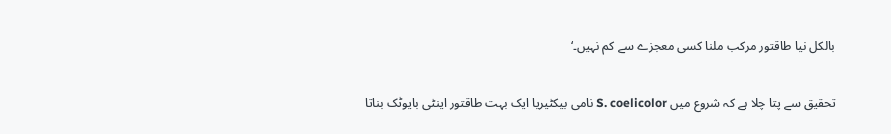بالکل نیا طاقتور مرکب ملنا کسی معجزے سے کم نہیں۔‘

تحقیق سے پتا چلا ہے کہ شروع میں S. coelicolor نامی بیکٹیریا ایک بہت طاقتور اینٹی بایوٹک بناتا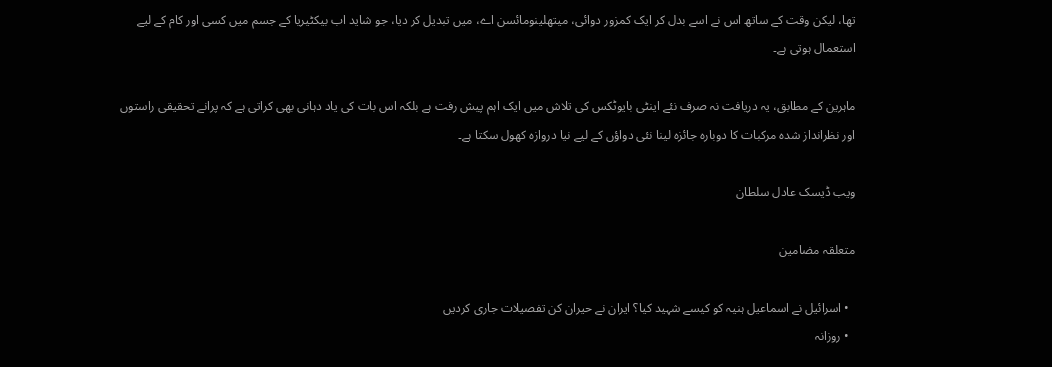تھا، لیکن وقت کے ساتھ اس نے اسے بدل کر ایک کمزور دوائی، میتھلینومائسن اے، میں تبدیل کر دیا، جو شاید اب بیکٹیریا کے جسم میں کسی اور کام کے لیے استعمال ہوتی ہے۔

ماہرین کے مطابق، یہ دریافت نہ صرف نئے اینٹی بایوٹکس کی تلاش میں ایک اہم پیش رفت ہے بلکہ اس بات کی یاد دہانی بھی کراتی ہے کہ پرانے تحقیقی راستوں اور نظرانداز شدہ مرکبات کا دوبارہ جائزہ لینا نئی دواؤں کے لیے نیا دروازہ کھول سکتا ہے۔

ویب ڈیسک عادل سلطان

متعلقہ مضامین

  • اسرائیل نے اسماعیل ہنیہ کو کیسے شہید کیا؟ ایران نے حیران کن تفصیلات جاری کردیں
  • روزانہ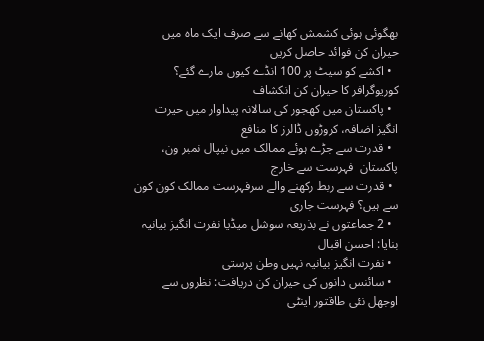بھگوئی ہوئی کشمش کھانے سے صرف ایک ماہ میں حیران کن فوائد حاصل کریں
  • اکشے کو سیٹ پر 100 انڈے کیوں مارے گئے؟ کوریوگرافر کا حیران کن انکشاف
  • پاکستان میں کھجور کی سالانہ پیداوار میں حیرت انگیز اضافہ، کروڑوں ڈالرز کا منافع
  • قدرت سے جڑے ہوئے ممالک میں نیپال نمبر ون، پاکستان  فہرست سے خارج
  • قدرت سے ربط رکھنے والے سرفہرست ممالک کون کون سے ہیں؟ فہرست جاری
  • 2 جماعتوں نے بذریعہ سوشل میڈیا نفرت انگیز بیانیہ بنایا: احسن اقبال
  • نفرت انگیز بیانیہ نہیں وطن پرستی
  • سائنس دانوں کی حیران کن دریافت: نظروں سے اوجھل نئی طاقتور اینٹی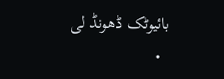بائیوٹک ڈھونڈ لی
  •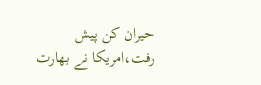حیران کن پیش رفت،امریکا نے بھارت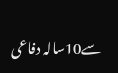سے10سالہ دفاعی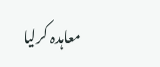معاہدہ کرلیا